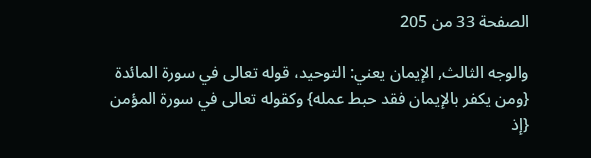الصفحة 33 من 205

والوجه الثالث, الإيمان يعني: التوحيد، قوله تعالى في سورة المائدة {ومن يكفر بالإيمان فقد حبط عمله} وكقوله تعالى في سورة المؤمن {إذ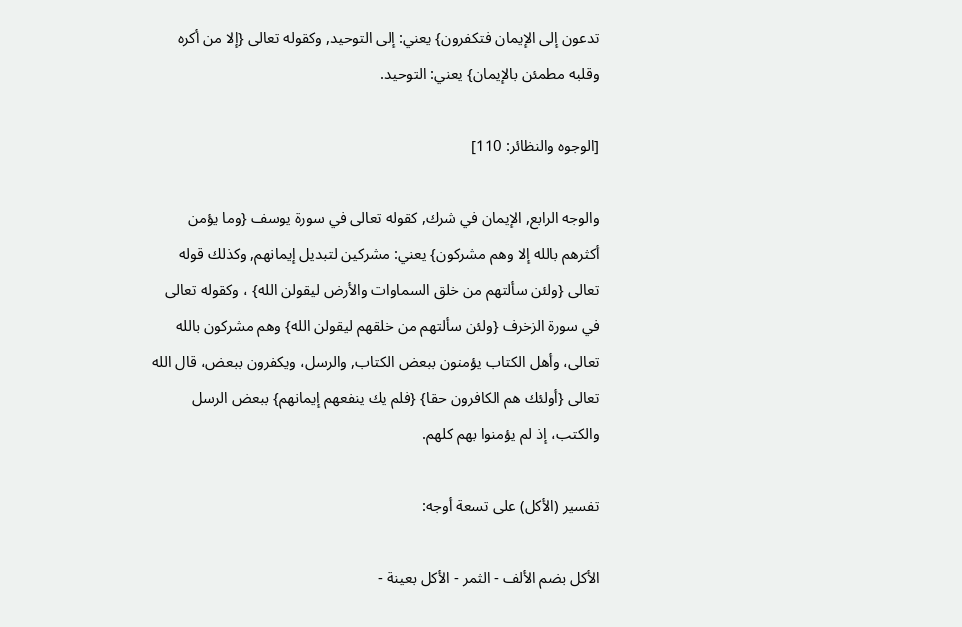تدعون إلى الإيمان فتكفرون} يعني: إلى التوحيد, وكقوله تعالى {إلا من أكره وقلبه مطمئن بالإيمان} يعني: التوحيد.

[الوجوه والنظائر: 110]

والوجه الرابع, الإيمان في شرك, كقوله تعالى في سورة يوسف {وما يؤمن أكثرهم بالله إلا وهم مشركون} يعني: مشركين لتبديل إيمانهم, وكذلك قوله تعالى {ولئن سألتهم من خلق السماوات والأرض ليقولن الله} ، وكقوله تعالى في سورة الزخرف {ولئن سألتهم من خلقهم ليقولن الله} وهم مشركون بالله تعالى، وأهل الكتاب يؤمنون ببعض الكتاب, والرسل، ويكفرون ببعض، قال الله تعالى {أولئك هم الكافرون حقا} {فلم يك ينفعهم إيمانهم} ببعض الرسل والكتب، إذ لم يؤمنوا بهم كلهم.

تفسير (الأكل) على تسعة أوجه:

الأكل بضم الألف - الثمر - الأكل بعينة -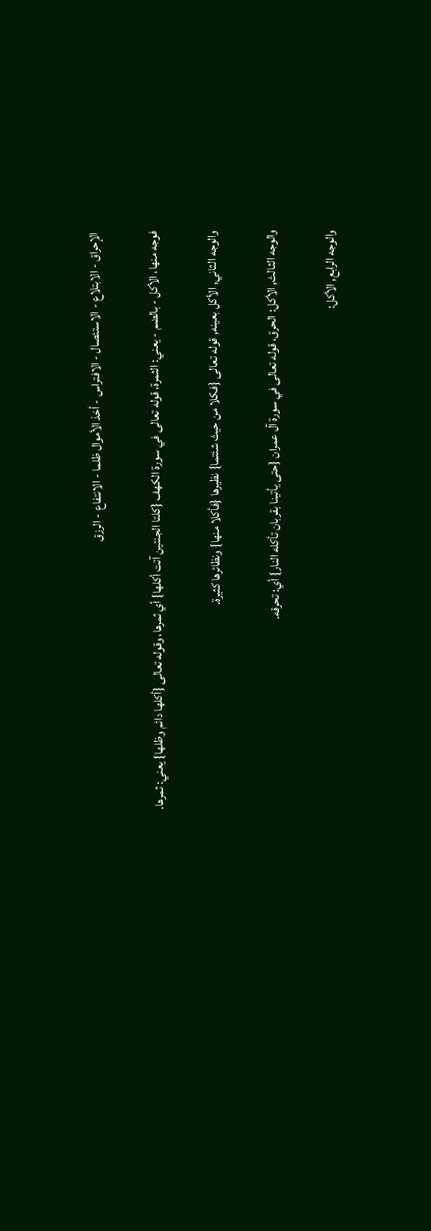الإحراق - الابتلاع - الاستئصال - الافتراس - أخذ الأموال ظلما - الانتفاع - الرزق

فوجه منها، الأكل - بالضم - يعني: الثمرة، قوله تعالى في سورة الكهف {كلتا الجنتين آتت أكلها} أي ثمرها، وقوله تعالى {أكلها دائم وظلها} يعني: ثمرها.

والوجه الثاني, الأكل بعينه, قوله تعالى {فكلا من حيث شئتما} نظيرها {فأكلا منها} ونظائرها كثيرة.

والوجه الثالث, الأكل: الحرق، قوله تعالى في سورة آل عمران {حتى يأتينا بقربان تأكله النار} أي: تحرقه.

والوجه الرابع, الأكل: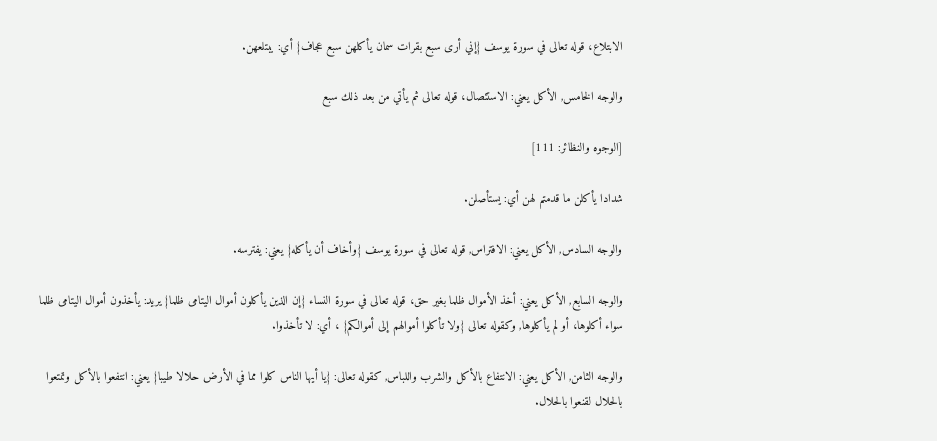الابتلاع، قوله تعالى في سورة يوسف {إني أرى سبع بقرات سمان يأكلهن سبع عجاف} أي: يبتلعهن.

والوجه الخامس, الأكل يعني: الاستئصال، قوله تعالى ثم يأتي من بعد ذلك سبع

[الوجوه والنظائر: 111]

شدادا يأكلن ما قدمتم لهن أي: يستأصلن.

والوجه السادس, الأكل يعني: الافتراس, قوله تعالى في سورة يوسف {وأخاف أن يأكله} يعني: يفترسه.

والوجه السابع, الأكل يعني: أخذ الأموال ظلما بغير حق، قوله تعالى في سورة النساء {إن الذين يأكلون أموال اليتامى ظلما} يريد: يأخذون أموال اليتامى ظلما سواء أكلوها، أو لم يأكلوها, وكقوله تعالى {ولا تأكلوا أموالهم إلى أموالكم} ، أي: لا تأخذوا.

والوجه الثامن, الأكل يعني: الانتفاع بالأكل والشرب واللباس, كقوله تعالى: {يا أيها الناس كلوا مما في الأرض حلالا طيبا} يعني: انتفعوا بالأكل وتمتعوا بالحلال لقنعوا بالحلال.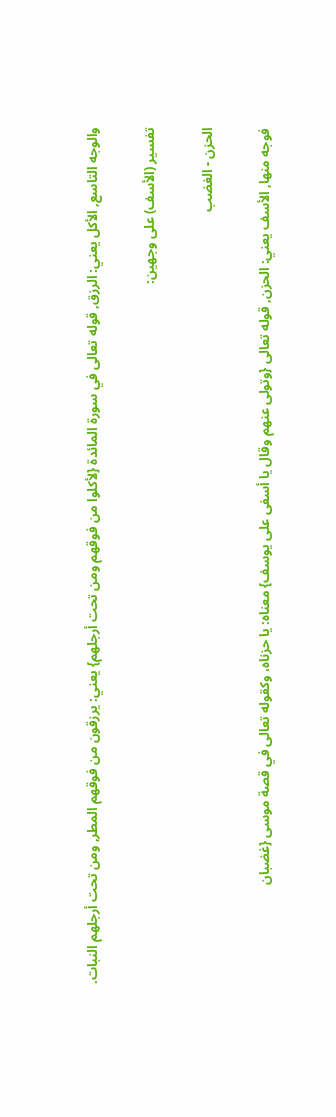والوجه التاسع, الأكل يعني: الرزق, قوله تعالى في سورة المائدة {لأكلوا من فوقهم ومن تحت أرجلهم} يعني: يرزقون من فوقهم المطر, ومن تحت أرجلهم النبات.

تفسير (الأسف) على وجهين:

الحزن - الغضب

فوجه منها, الأسف يعني: الحزن, قوله تعالى {وتولى عنهم وقال يا أسفى على يوسف} معناه: يا حزناه، وكقوله تعالى في قصة موسى {غضبان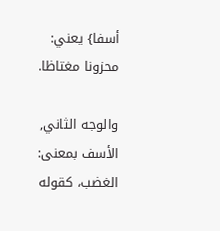أسفا} يعني: محزونا مغتاظا.

والوجه الثاني, الأسف بمعنى: الغضب، كقوله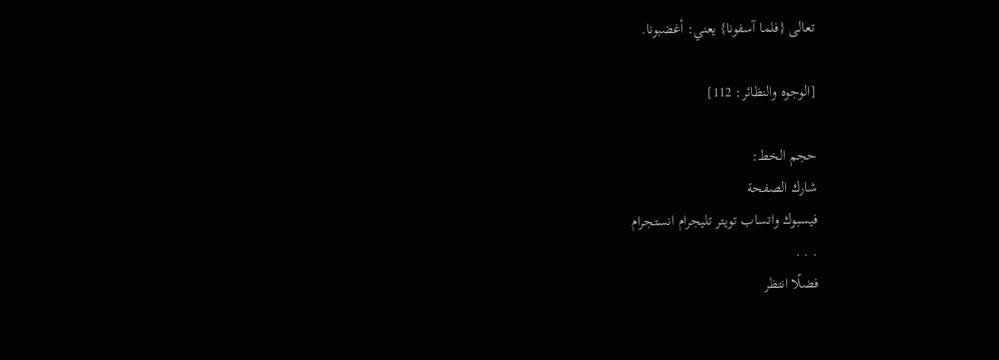تعالى {فلما آسفونا} يعني: أغضبونا.

[الوجوه والنظائر: 112]

حجم الخط:
شارك الصفحة
فيسبوك واتساب تويتر تليجرام انستجرام
. . .
فضلًا انتظر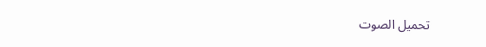تحميل الصوت